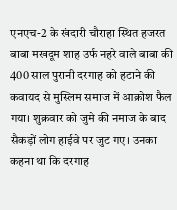एनएच-2 के खंदारी चौराहा स्थित हजरत बाबा मखदूम शाह उर्फ नहरे वाले बाबा की 400 साल पुरानी दरगाह को हटाने की कवायद से मुस्लिम समाज में आक्रोश फैल गया। शुक्रवार को जुमे की नमाज के बाद सैकड़ों लोग हाईवे पर जुट गए। उनका कहना था कि दरगाह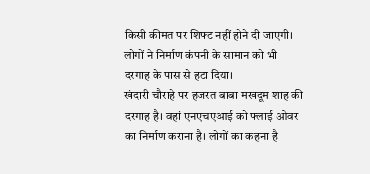किसी कीमत पर शिफ्ट नहीं होने दी जाएगी। लोगों ने निर्माण कंपनी के सामान को भी दरगाह के पास से हटा दिया।
खंदारी चौराहे पर हजरत बाबा मखदूम शाह की दरगाह है। वहां एनएचएआई को फ्लाई ओवर का निर्माण कराना है। लोगों का कहना है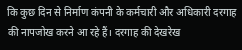कि कुछ दिन से निर्माण कंपनी के कर्मचारी और अधिकारी दरगाह की नापजोख करने आ रहे हैं। दरगाह की देखरेख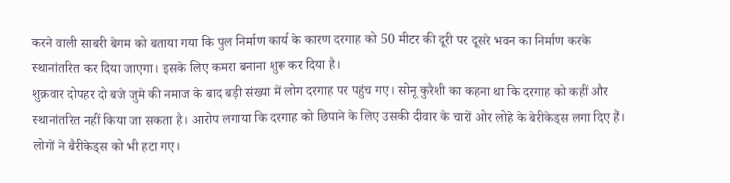करने वाली साबरी बेगम को बताया गया कि पुल निर्माण कार्य के कारण दरगाह को 50 मीटर की दूरी पर दूसरे भवन का निर्माण करके स्थानांतरित कर दिया जाएगा। इसके लिए कमरा बनाना शुरू कर दिया है।
शुक्रवार दोपहर दो बजे जुमे की नमाज के बाद बड़ी संख्या में लोग दरगाह पर पहुंच गए। सोनू कुरैशी का कहना था कि दरगाह को कहीं और स्थानांतरित नहीं किया जा सकता है। आरोप लगाया कि दरगाह को छिपाने के लिए उसकी दीवार के चारों ओर लोहे के बेरीकेड्स लगा दिए हैं। लोगों ने बैरीकेड्स को भी हटा गए।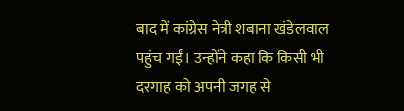बाद में कांग्रेस नेत्री शबाना खंडेलवाल पहुंच गईं। उन्होंने कहा कि किसी भी दरगाह को अपनी जगह से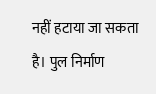नहीं हटाया जा सकता है। पुल निर्माण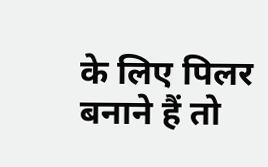के लिए पिलर बनाने हैं तो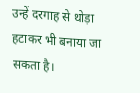उन्हें दरगाह से थोड़ा हटाकर भी बनाया जा सकता है।